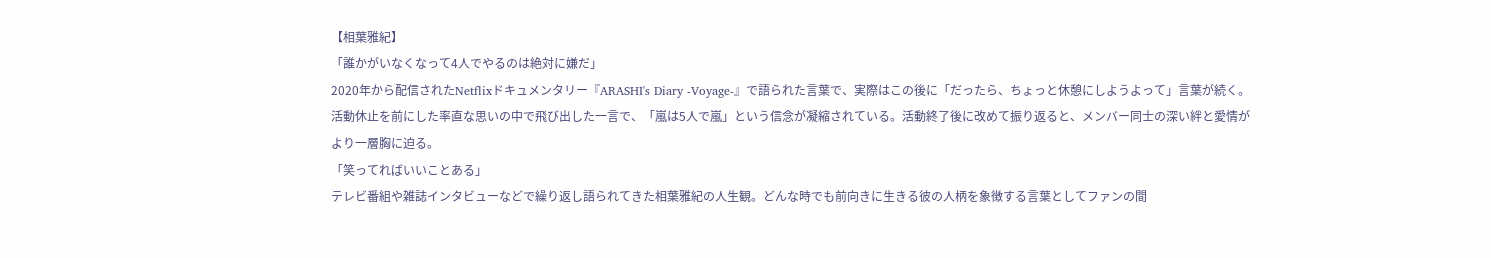【相葉雅紀】
「誰かがいなくなって4人でやるのは絶対に嫌だ」
2020年から配信されたNetflixドキュメンタリー『ARASHI's Diary -Voyage-』で語られた言葉で、実際はこの後に「だったら、ちょっと休憩にしようよって」言葉が続く。
活動休止を前にした率直な思いの中で飛び出した一言で、「嵐は5人で嵐」という信念が凝縮されている。活動終了後に改めて振り返ると、メンバー同士の深い絆と愛情がより一層胸に迫る。
「笑ってればいいことある」
テレビ番組や雑誌インタビューなどで繰り返し語られてきた相葉雅紀の人生観。どんな時でも前向きに生きる彼の人柄を象徴する言葉としてファンの間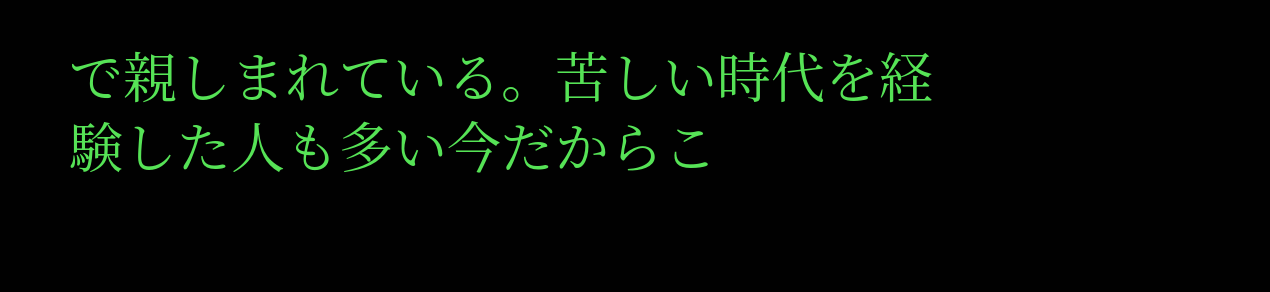で親しまれている。苦しい時代を経験した人も多い今だからこ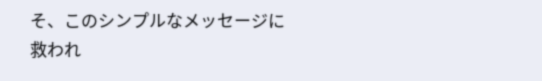そ、このシンプルなメッセージに救われ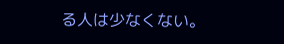る人は少なくない。